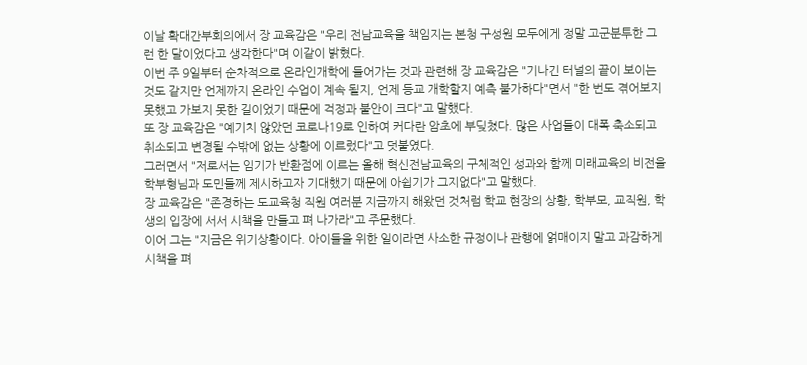이날 확대간부회의에서 장 교육감은 "우리 전남교육을 책임지는 본청 구성원 모두에게 정말 고군분투한 그런 한 달이었다고 생각한다"며 이같이 밝혔다.
이번 주 9일부터 순차적으로 온라인개학에 들어가는 것과 관련해 장 교육감은 "기나긴 터널의 끝이 보이는 것도 같지만 언제까지 온라인 수업이 계속 될지, 언제 등교 개학할지 예측 불가하다"면서 "한 번도 겪어보지 못했고 가보지 못한 길이었기 때문에 걱정과 불안이 크다"고 말했다.
또 장 교육감은 "예기치 않았던 코로나19로 인하여 커다란 암초에 부딪쳤다. 많은 사업들이 대폭 축소되고 취소되고 변경될 수밖에 없는 상황에 이르렀다"고 덧붙였다.
그러면서 "저로서는 임기가 반환점에 이르는 올해 혁신전남교육의 구체적인 성과와 함께 미래교육의 비전을 학부형님과 도민들께 제시하고자 기대했기 때문에 아쉽기가 그지없다"고 말했다.
장 교육감은 "존경하는 도교육청 직원 여러분 지금까지 해왔던 것처럼 학교 현장의 상황, 학부모, 교직원, 학생의 입장에 서서 시책을 만들고 펴 나가라"고 주문했다.
이어 그는 "지금은 위기상황이다. 아이들을 위한 일이라면 사소한 규정이나 관행에 얽매이지 말고 과감하게 시책을 펴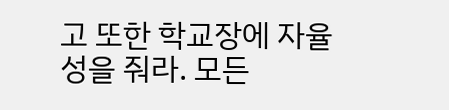고 또한 학교장에 자율성을 줘라. 모든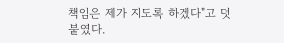책임은 제가 지도록 하겠다"고 덧붙였다.